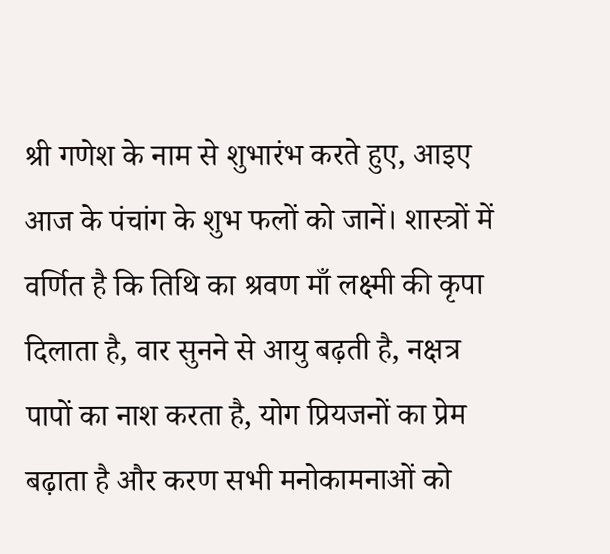श्री गणेश के नाम से शुभारंभ करते हुए, आइए आज के पंचांग के शुभ फलों को जानें। शास्त्रों में वर्णित है कि तिथि का श्रवण माँ लक्ष्मी की कृपा दिलाता है, वार सुनने से आयु बढ़ती है, नक्षत्र पापों का नाश करता है, योग प्रियजनों का प्रेम बढ़ाता है और करण सभी मनोकामनाओं को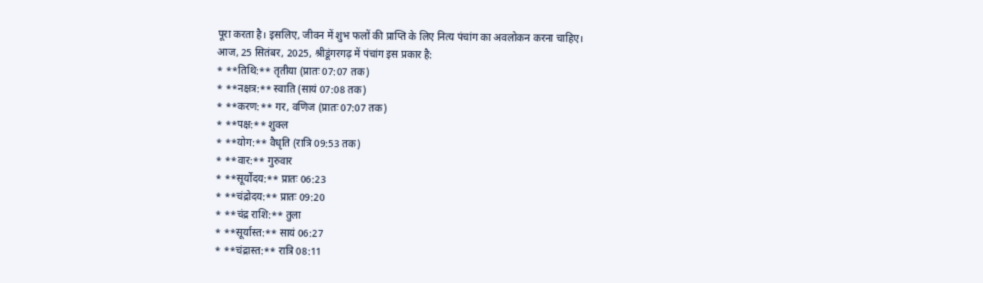पूरा करता है। इसलिए, जीवन में शुभ फलों की प्राप्ति के लिए नित्य पंचांग का अवलोकन करना चाहिए।
आज, 25 सितंबर, 2025, श्रीडूंगरगढ़ में पंचांग इस प्रकार है:
* **तिथि:** तृतीया (प्रातः 07:07 तक)
* **नक्षत्र:** स्वाति (सायं 07:08 तक)
* **करण:** गर, वणिज (प्रातः 07:07 तक)
* **पक्ष:** शुक्ल
* **योग:** वैधृति (रात्रि 09:53 तक)
* **वार:** गुरुवार
* **सूर्योदय:** प्रातः 06:23
* **चंद्रोदय:** प्रातः 09:20
* **चंद्र राशि:** तुला
* **सूर्यास्त:** सायं 06:27
* **चंद्रास्त:** रात्रि 08:11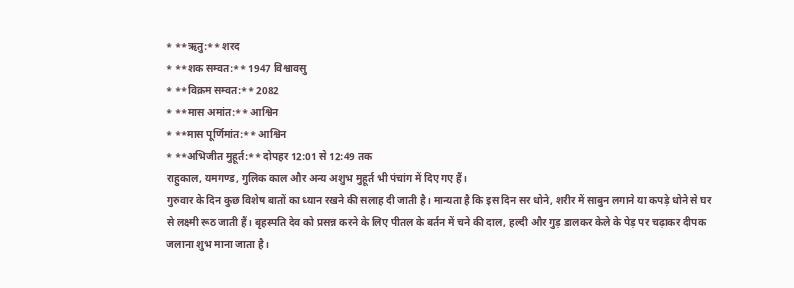* **ऋतु:** शरद
* **शक सम्वत:** 1947 विश्वावसु
* **विक्रम सम्वत:** 2082
* **मास अमांत:** आश्विन
* **मास पूर्णिमांत:** आश्विन
* **अभिजीत मुहूर्त:** दोपहर 12:01 से 12:49 तक
राहुकाल, यमगण्ड, गुलिक काल और अन्य अशुभ मुहूर्त भी पंचांग में दिए गए हैं।
गुरुवार के दिन कुछ विशेष बातों का ध्यान रखने की सलाह दी जाती है। मान्यता है कि इस दिन सर धोने, शरीर में साबुन लगाने या कपड़े धोने से घर से लक्ष्मी रूठ जाती हैं। बृहस्पति देव को प्रसन्न करने के लिए पीतल के बर्तन में चने की दाल, हल्दी और गुड़ डालकर केले के पेड़ पर चढ़ाकर दीपक जलाना शुभ माना जाता है।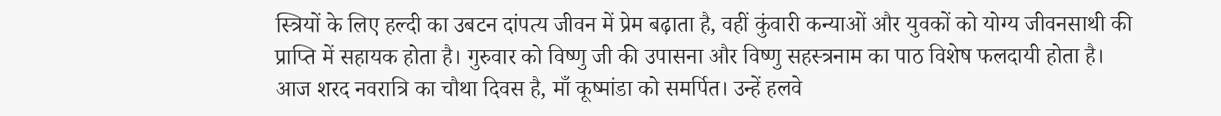स्त्रियों के लिए हल्दी का उबटन दांपत्य जीवन में प्रेम बढ़ाता है, वहीं कुंवारी कन्याओं और युवकों को योग्य जीवनसाथी की प्राप्ति में सहायक होता है। गुरुवार को विष्णु जी की उपासना और विष्णु सहस्त्रनाम का पाठ विशेष फलदायी होता है।
आज शरद नवरात्रि का चौथा दिवस है, माँ कूष्मांडा को समर्पित। उन्हें हलवे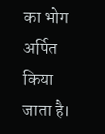का भोग अर्पित किया जाता है।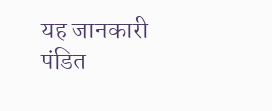यह जानकारी पंडित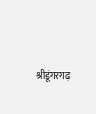श्रीडूंगरगढ़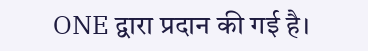ONE द्वारा प्रदान की गई है।